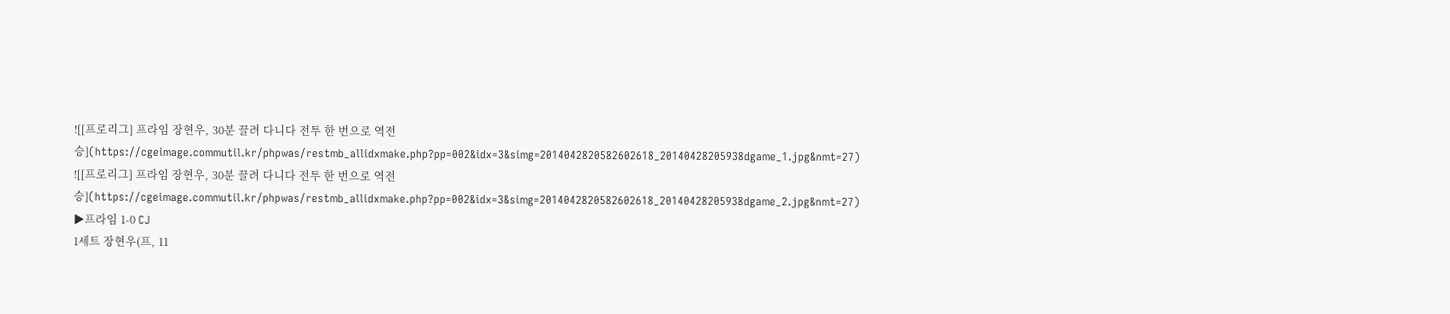![[프로리그] 프라임 장현우, 30분 끌려 다니다 전투 한 번으로 역전승](https://cgeimage.commutil.kr/phpwas/restmb_allidxmake.php?pp=002&idx=3&simg=2014042820582602618_20140428205938dgame_1.jpg&nmt=27)
![[프로리그] 프라임 장현우, 30분 끌려 다니다 전투 한 번으로 역전승](https://cgeimage.commutil.kr/phpwas/restmb_allidxmake.php?pp=002&idx=3&simg=2014042820582602618_20140428205938dgame_2.jpg&nmt=27)
▶프라임 1-0 CJ
1세트 장현우(프, 11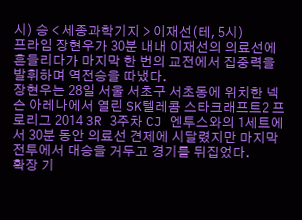시) 승 < 세종과학기지 > 이재선(테, 5시)
프라임 장현우가 30분 내내 이재선의 의료선에 흔들리다가 마지막 한 번의 교전에서 집중력을 발휘하며 역전승을 따냈다.
장현우는 28일 서울 서초구 서초동에 위치한 넥슨 아레나에서 열린 SK텔레콤 스타크래프트2 프로리그 2014 3R 3주차 CJ 엔투스와의 1세트에서 30분 동안 의료선 견제에 시달렸지만 마지막 전투에서 대승을 거두고 경기를 뒤집었다.
확장 기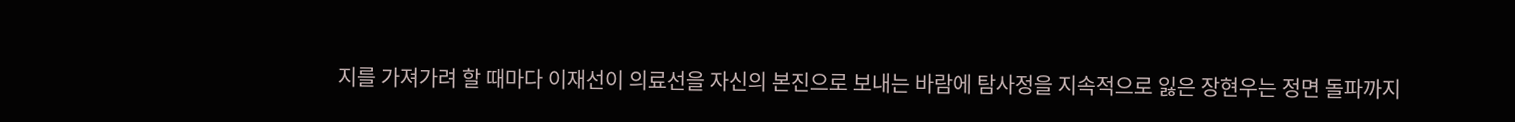지를 가져가려 할 때마다 이재선이 의료선을 자신의 본진으로 보내는 바람에 탐사정을 지속적으로 잃은 장현우는 정면 돌파까지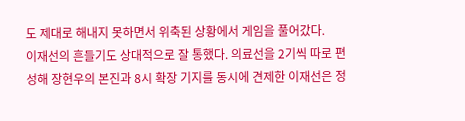도 제대로 해내지 못하면서 위축된 상황에서 게임을 풀어갔다.
이재선의 흔들기도 상대적으로 잘 통했다. 의료선을 2기씩 따로 편성해 장현우의 본진과 8시 확장 기지를 동시에 견제한 이재선은 정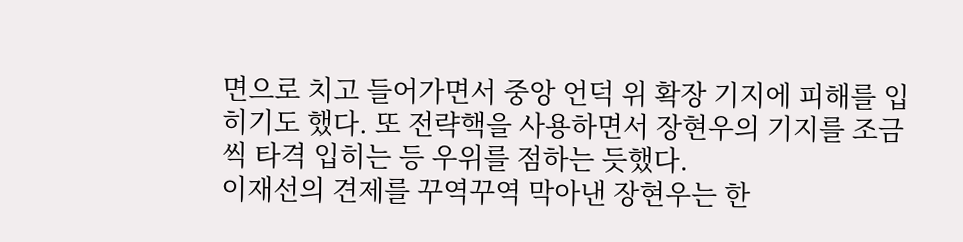면으로 치고 들어가면서 중앙 언덕 위 확장 기지에 피해를 입히기도 했다. 또 전략핵을 사용하면서 장현우의 기지를 조금씩 타격 입히는 등 우위를 점하는 듯했다.
이재선의 견제를 꾸역꾸역 막아낸 장현우는 한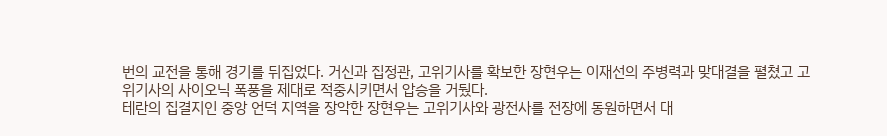번의 교전을 통해 경기를 뒤집었다. 거신과 집정관, 고위기사를 확보한 장현우는 이재선의 주병력과 맞대결을 펼쳤고 고위기사의 사이오닉 폭풍을 제대로 적중시키면서 압승을 거뒀다.
테란의 집결지인 중앙 언덕 지역을 장악한 장현우는 고위기사와 광전사를 전장에 동원하면서 대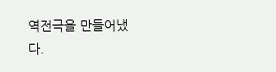역전극을 만들어냈다.